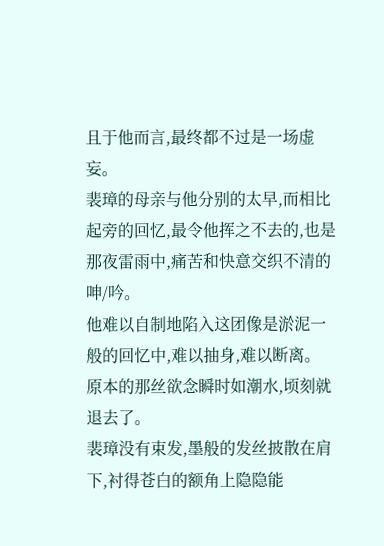且于他而言,最终都不过是一场虚妄。
裴璋的母亲与他分别的太早,而相比起旁的回忆,最令他挥之不去的,也是那夜雷雨中,痛苦和快意交织不清的呻/吟。
他难以自制地陷入这团像是淤泥一般的回忆中,难以抽身,难以断离。
原本的那丝欲念瞬时如潮水,顷刻就退去了。
裴璋没有束发,墨般的发丝披散在肩下,衬得苍白的额角上隐隐能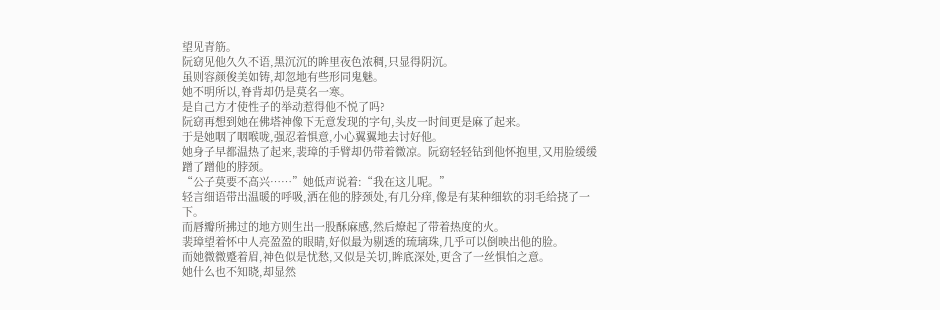望见青筋。
阮窈见他久久不语,黑沉沉的眸里夜色浓稠,只显得阴沉。
虽则容颜俊美如铸,却忽地有些形同鬼魅。
她不明所以,脊背却仍是莫名一寒。
是自己方才使性子的举动惹得他不悦了吗?
阮窈再想到她在佛塔神像下无意发现的字句,头皮一时间更是麻了起来。
于是她咽了咽喉咙,强忍着惧意,小心翼翼地去讨好他。
她身子早都温热了起来,裴璋的手臂却仍带着微凉。阮窈轻轻钻到他怀抱里,又用脸缓缓蹭了蹭他的脖颈。
“公子莫要不高兴……”她低声说着:“我在这儿呢。”
轻言细语带出温暖的呼吸,洒在他的脖颈处,有几分痒,像是有某种细软的羽毛给挠了一下。
而唇瓣所拂过的地方则生出一股酥麻感,然后燎起了带着热度的火。
裴璋望着怀中人亮盈盈的眼睛,好似最为剔透的琉璃珠,几乎可以倒映出他的脸。
而她微微蹙着眉,神色似是忧愁,又似是关切,眸底深处,更含了一丝惧怕之意。
她什么也不知晓,却显然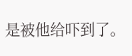是被他给吓到了。